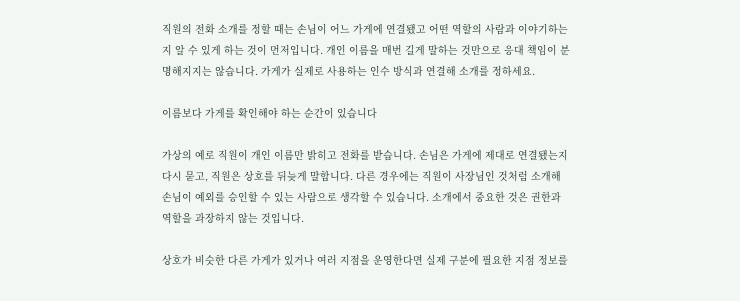직원의 전화 소개를 정할 때는 손님이 어느 가게에 연결됐고 어떤 역할의 사람과 이야기하는지 알 수 있게 하는 것이 먼저입니다. 개인 이름을 매번 길게 말하는 것만으로 응대 책임이 분명해지지는 않습니다. 가게가 실제로 사용하는 인수 방식과 연결해 소개를 정하세요.

이름보다 가게를 확인해야 하는 순간이 있습니다

가상의 예로 직원이 개인 이름만 밝히고 전화를 받습니다. 손님은 가게에 제대로 연결됐는지 다시 묻고, 직원은 상호를 뒤늦게 말합니다. 다른 경우에는 직원이 사장님인 것처럼 소개해 손님이 예외를 승인할 수 있는 사람으로 생각할 수 있습니다. 소개에서 중요한 것은 권한과 역할을 과장하지 않는 것입니다.

상호가 비슷한 다른 가게가 있거나 여러 지점을 운영한다면 실제 구분에 필요한 지점 정보를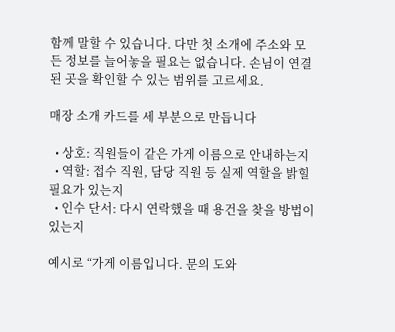함께 말할 수 있습니다. 다만 첫 소개에 주소와 모든 정보를 늘어놓을 필요는 없습니다. 손님이 연결된 곳을 확인할 수 있는 범위를 고르세요.

매장 소개 카드를 세 부분으로 만듭니다

  • 상호: 직원들이 같은 가게 이름으로 안내하는지
  • 역할: 접수 직원, 담당 직원 등 실제 역할을 밝힐 필요가 있는지
  • 인수 단서: 다시 연락했을 때 용건을 찾을 방법이 있는지

예시로 “가게 이름입니다. 문의 도와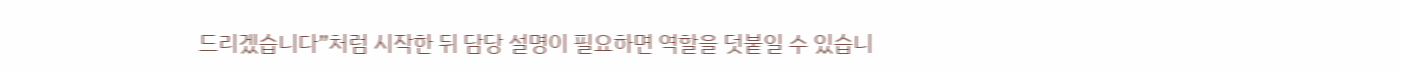드리겠습니다”처럼 시작한 뒤 담당 설명이 필요하면 역할을 덧붙일 수 있습니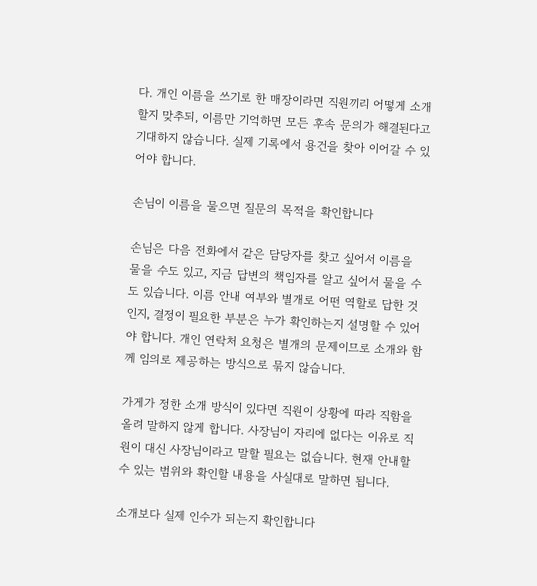다. 개인 이름을 쓰기로 한 매장이라면 직원끼리 어떻게 소개할지 맞추되, 이름만 기억하면 모든 후속 문의가 해결된다고 기대하지 않습니다. 실제 기록에서 용건을 찾아 이어갈 수 있어야 합니다.

손님이 이름을 물으면 질문의 목적을 확인합니다

손님은 다음 전화에서 같은 담당자를 찾고 싶어서 이름을 물을 수도 있고, 지금 답변의 책임자를 알고 싶어서 물을 수도 있습니다. 이름 안내 여부와 별개로 어떤 역할로 답한 것인지, 결정이 필요한 부분은 누가 확인하는지 설명할 수 있어야 합니다. 개인 연락처 요청은 별개의 문제이므로 소개와 함께 임의로 제공하는 방식으로 묶지 않습니다.

가게가 정한 소개 방식이 있다면 직원이 상황에 따라 직함을 올려 말하지 않게 합니다. 사장님이 자리에 없다는 이유로 직원이 대신 사장님이라고 말할 필요는 없습니다. 현재 안내할 수 있는 범위와 확인할 내용을 사실대로 말하면 됩니다.

소개보다 실제 인수가 되는지 확인합니다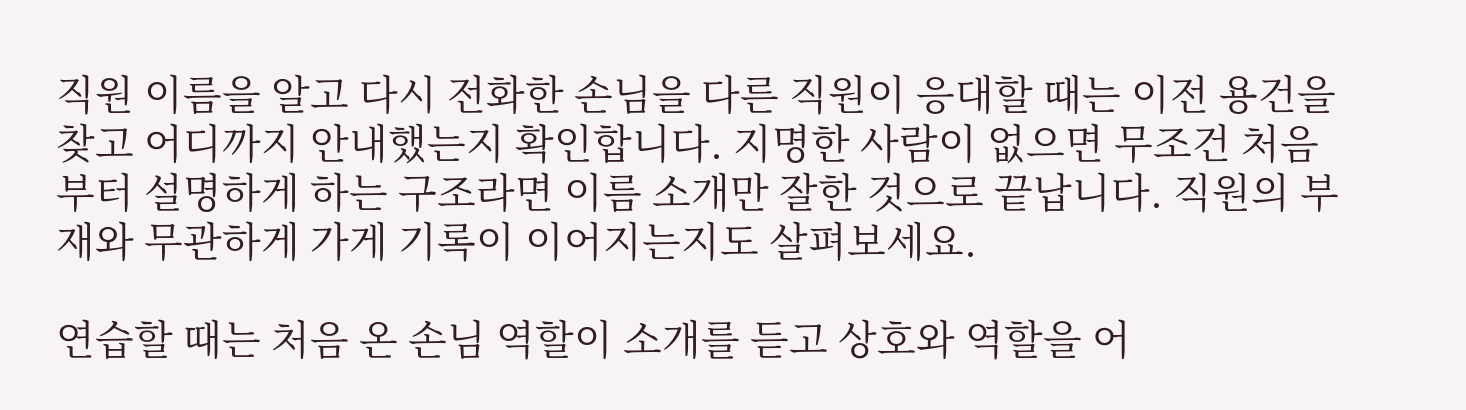직원 이름을 알고 다시 전화한 손님을 다른 직원이 응대할 때는 이전 용건을 찾고 어디까지 안내했는지 확인합니다. 지명한 사람이 없으면 무조건 처음부터 설명하게 하는 구조라면 이름 소개만 잘한 것으로 끝납니다. 직원의 부재와 무관하게 가게 기록이 이어지는지도 살펴보세요.

연습할 때는 처음 온 손님 역할이 소개를 듣고 상호와 역할을 어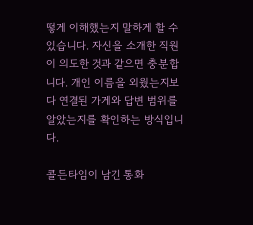떻게 이해했는지 말하게 할 수 있습니다. 자신을 소개한 직원이 의도한 것과 같으면 충분합니다. 개인 이름을 외웠는지보다 연결된 가게와 답변 범위를 알았는지를 확인하는 방식입니다.

콜든타임이 남긴 통화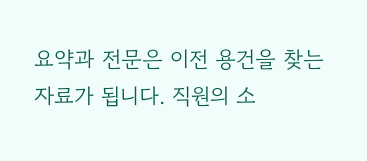요약과 전문은 이전 용건을 찾는 자료가 됩니다. 직원의 소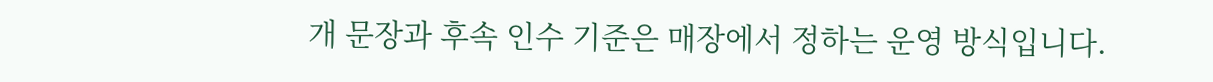개 문장과 후속 인수 기준은 매장에서 정하는 운영 방식입니다.